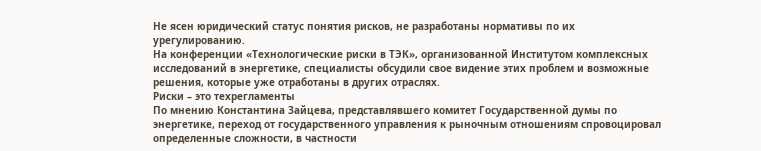Не ясен юридический статус понятия рисков, не разработаны нормативы по их урегулированию.
На конференции «Технологические риски в ТЭК», организованной Институтом комплексных исследований в энергетике, специалисты обсудили свое видение этих проблем и возможные решения, которые уже отработаны в других отраслях.
Риски – это техрегламенты
По мнению Константина Зайцева, представлявшего комитет Государственной думы по энергетике, переход от государственного управления к рыночным отношениям спровоцировал определенные сложности, в частности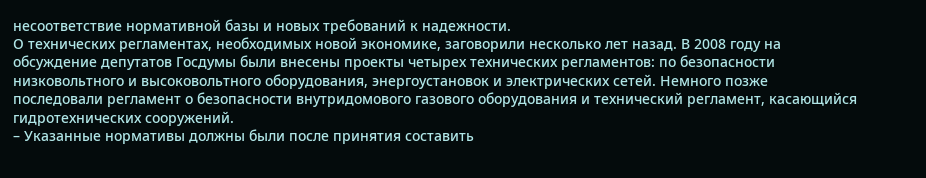несоответствие нормативной базы и новых требований к надежности.
О технических регламентах, необходимых новой экономике, заговорили несколько лет назад. В 2008 году на обсуждение депутатов Госдумы были внесены проекты четырех технических регламентов: по безопасности низковольтного и высоковольтного оборудования, энергоустановок и электрических сетей. Немного позже последовали регламент о безопасности внутридомового газового оборудования и технический регламент, касающийся гидротехнических сооружений.
– Указанные нормативы должны были после принятия составить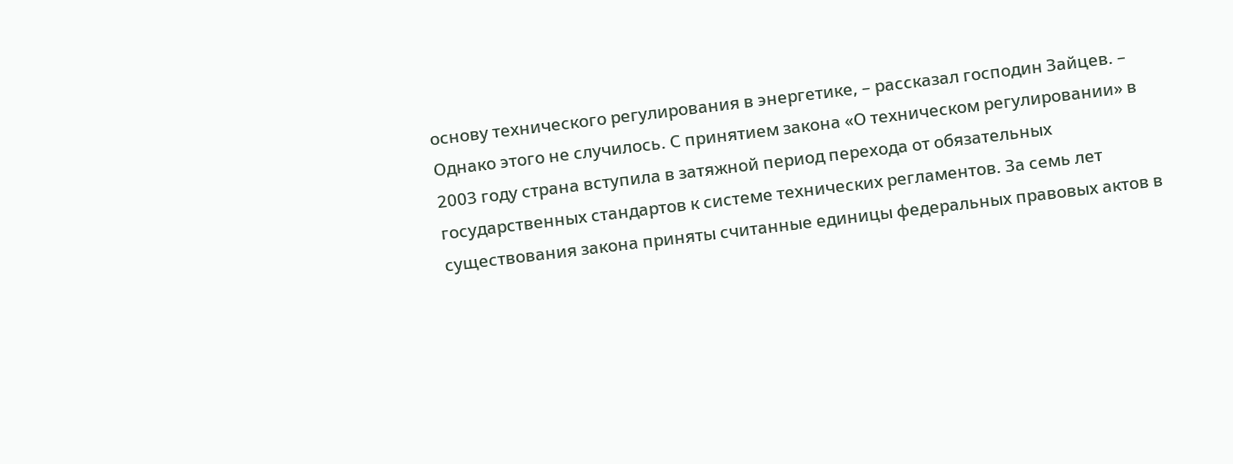основу технического регулирования в энергетике, – рассказал господин Зайцев. – Однако этого не случилось. С принятием закона «О техническом регулировании» в 2003 году страна вступила в затяжной период перехода от обязательных государственных стандартов к системе технических регламентов. За семь лет существования закона приняты считанные единицы федеральных правовых актов в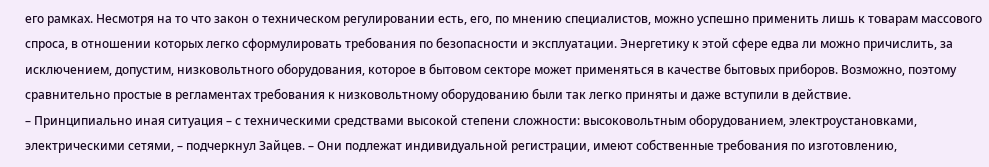его рамках. Несмотря на то что закон о техническом регулировании есть, его, по мнению специалистов, можно успешно применить лишь к товарам массового спроса, в отношении которых легко сформулировать требования по безопасности и эксплуатации. Энергетику к этой сфере едва ли можно причислить, за исключением, допустим, низковольтного оборудования, которое в бытовом секторе может применяться в качестве бытовых приборов. Возможно, поэтому сравнительно простые в регламентах требования к низковольтному оборудованию были так легко приняты и даже вступили в действие.
– Принципиально иная ситуация – с техническими средствами высокой степени сложности: высоковольтным оборудованием, электроустановками, электрическими сетями, – подчеркнул Зайцев. – Они подлежат индивидуальной регистрации, имеют собственные требования по изготовлению,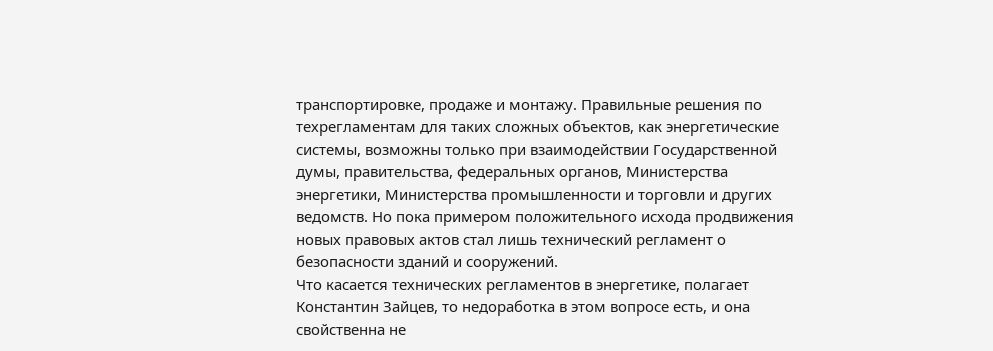транспортировке, продаже и монтажу. Правильные решения по техрегламентам для таких сложных объектов, как энергетические системы, возможны только при взаимодействии Государственной думы, правительства, федеральных органов, Министерства энергетики, Министерства промышленности и торговли и других ведомств. Но пока примером положительного исхода продвижения новых правовых актов стал лишь технический регламент о безопасности зданий и сооружений.
Что касается технических регламентов в энергетике, полагает Константин Зайцев, то недоработка в этом вопросе есть, и она свойственна не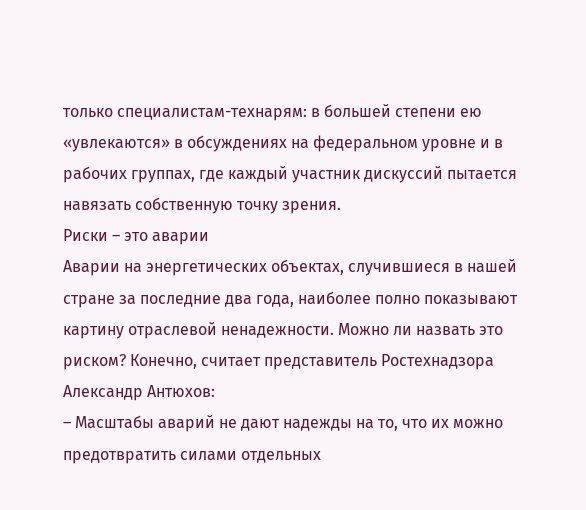только специалистам-технарям: в большей степени ею «увлекаются» в обсуждениях на федеральном уровне и в рабочих группах, где каждый участник дискуссий пытается навязать собственную точку зрения.
Риски – это аварии
Аварии на энергетических объектах, случившиеся в нашей стране за последние два года, наиболее полно показывают картину отраслевой ненадежности. Можно ли назвать это риском? Конечно, считает представитель Ростехнадзора Александр Антюхов:
– Масштабы аварий не дают надежды на то, что их можно предотвратить силами отдельных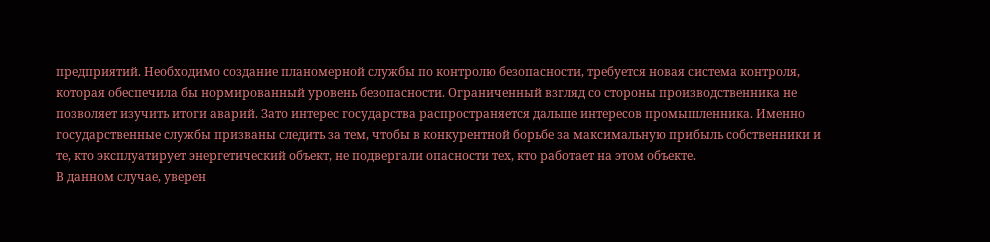предприятий. Необходимо создание планомерной службы по контролю безопасности, требуется новая система контроля, которая обеспечила бы нормированный уровень безопасности. Ограниченный взгляд со стороны производственника не позволяет изучить итоги аварий. Зато интерес государства распространяется дальше интересов промышленника. Именно государственные службы призваны следить за тем, чтобы в конкурентной борьбе за максимальную прибыль собственники и те, кто эксплуатирует энергетический объект, не подвергали опасности тех, кто работает на этом объекте.
В данном случае, уверен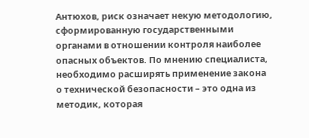Антюхов, риск означает некую методологию, сформированную государственными органами в отношении контроля наиболее опасных объектов. По мнению специалиста, необходимо расширять применение закона о технической безопасности – это одна из методик, которая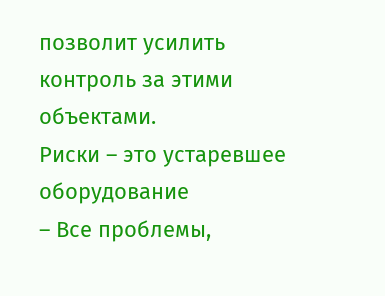позволит усилить контроль за этими объектами.
Риски – это устаревшее оборудование
– Все проблемы,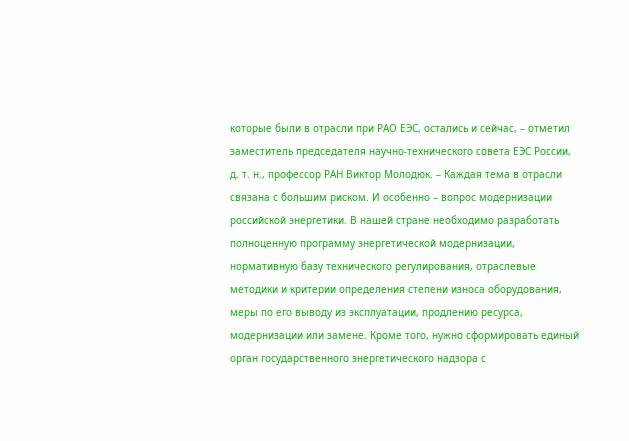которые были в отрасли при РАО ЕЭС, остались и сейчас, – отметил заместитель председателя научно-технического совета ЕЭС России, д. т. н., профессор РАН Виктор Молодюк. – Каждая тема в отрасли связана с большим риском. И особенно – вопрос модернизации российской энергетики. В нашей стране необходимо разработать полноценную программу энергетической модернизации, нормативную базу технического регулирования, отраслевые методики и критерии определения степени износа оборудования, меры по его выводу из эксплуатации, продлению ресурса, модернизации или замене. Кроме того, нужно сформировать единый орган государственного энергетического надзора с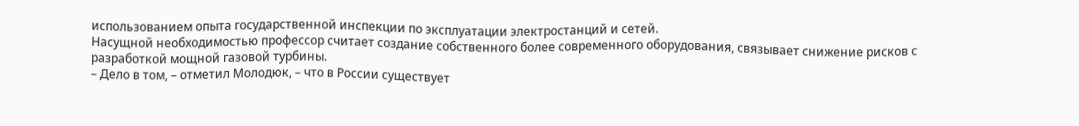использованием опыта государственной инспекции по эксплуатации электростанций и сетей.
Насущной необходимостью профессор считает создание собственного более современного оборудования, связывает снижение рисков с разработкой мощной газовой турбины.
– Дело в том, – отметил Молодюк, – что в России существует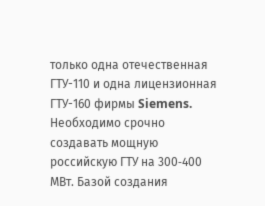только одна отечественная ГТУ-110 и одна лицензионная ГТУ-160 фирмы Siemens. Необходимо срочно создавать мощную российскую ГТУ на 300‑400 МВт. Базой создания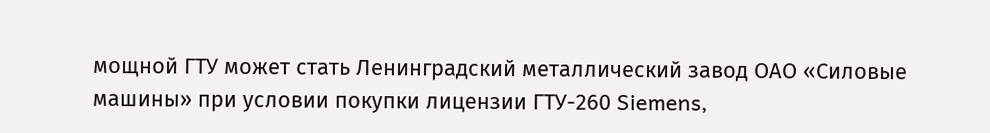мощной ГТУ может стать Ленинградский металлический завод ОАО «Силовые машины» при условии покупки лицензии ГТУ-260 Siemens,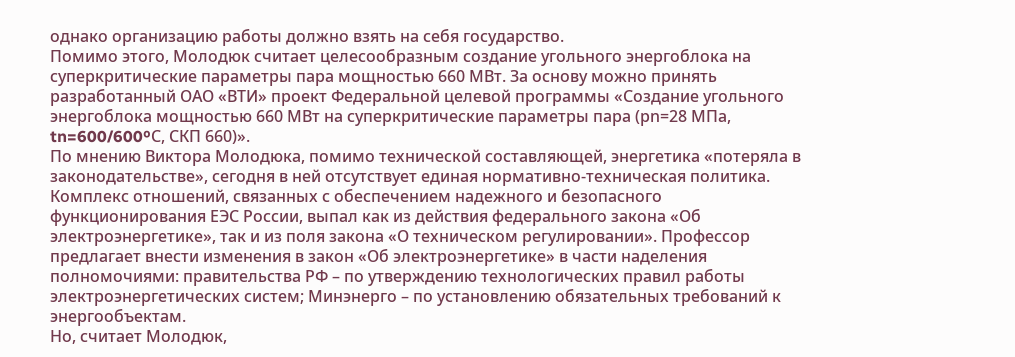однако организацию работы должно взять на себя государство.
Помимо этого, Молодюк считает целесообразным создание угольного энергоблока на суперкритические параметры пара мощностью 660 МВт. За основу можно принять разработанный ОАО «ВТИ» проект Федеральной целевой программы «Создание угольного энергоблока мощностью 660 МВт на суперкритические параметры пара (рn=28 МПа, tn=600/600ºС, СКП 660)».
По мнению Виктора Молодюка, помимо технической составляющей, энергетика «потеряла в законодательстве», сегодня в ней отсутствует единая нормативно-техническая политика. Комплекс отношений, связанных с обеспечением надежного и безопасного функционирования ЕЭС России, выпал как из действия федерального закона «Об электроэнергетике», так и из поля закона «О техническом регулировании». Профессор предлагает внести изменения в закон «Об электроэнергетике» в части наделения полномочиями: правительства РФ – по утверждению технологических правил работы электроэнергетических систем; Минэнерго – по установлению обязательных требований к энергообъектам.
Но, считает Молодюк,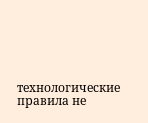технологические правила не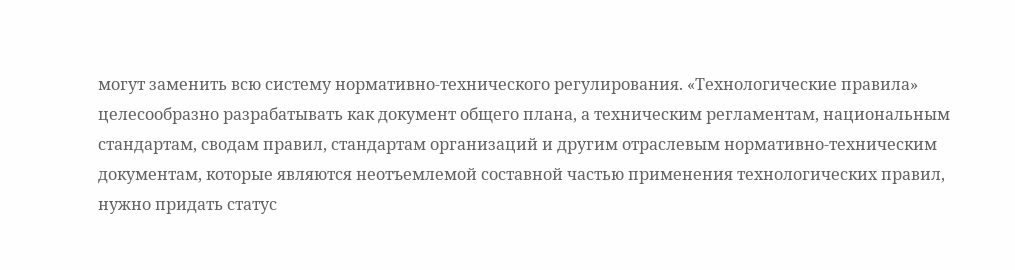могут заменить всю систему нормативно-технического регулирования. «Технологические правила» целесообразно разрабатывать как документ общего плана, а техническим регламентам, национальным стандартам, сводам правил, стандартам организаций и другим отраслевым нормативно-техническим документам, которые являются неотъемлемой составной частью применения технологических правил, нужно придать статус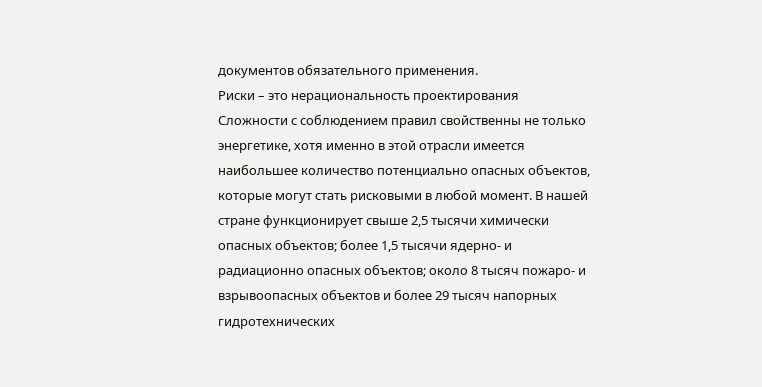документов обязательного применения.
Риски – это нерациональность проектирования
Сложности с соблюдением правил свойственны не только энергетике, хотя именно в этой отрасли имеется наибольшее количество потенциально опасных объектов, которые могут стать рисковыми в любой момент. В нашей стране функционирует свыше 2,5 тысячи химически опасных объектов; более 1,5 тысячи ядерно- и радиационно опасных объектов; около 8 тысяч пожаро- и взрывоопасных объектов и более 29 тысяч напорных гидротехнических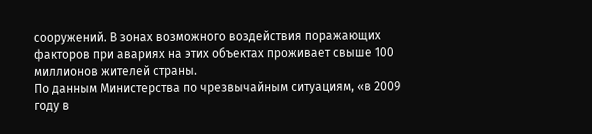сооружений. В зонах возможного воздействия поражающих факторов при авариях на этих объектах проживает свыше 100 миллионов жителей страны.
По данным Министерства по чрезвычайным ситуациям, «в 2009 году в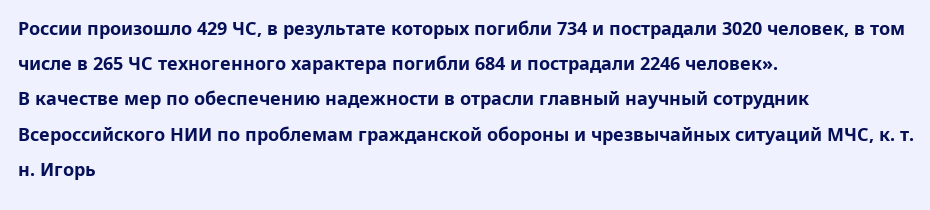России произошло 429 ЧС, в результате которых погибли 734 и пострадали 3020 человек, в том числе в 265 ЧС техногенного характера погибли 684 и пострадали 2246 человек».
В качестве мер по обеспечению надежности в отрасли главный научный сотрудник Всероссийского НИИ по проблемам гражданской обороны и чрезвычайных ситуаций МЧС, к. т. н. Игорь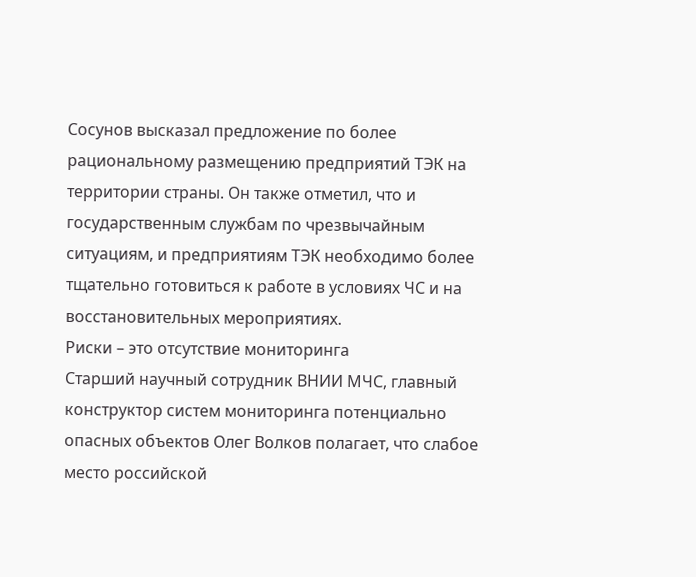Сосунов высказал предложение по более рациональному размещению предприятий ТЭК на территории страны. Он также отметил, что и государственным службам по чрезвычайным ситуациям, и предприятиям ТЭК необходимо более тщательно готовиться к работе в условиях ЧС и на восстановительных мероприятиях.
Риски – это отсутствие мониторинга
Старший научный сотрудник ВНИИ МЧС, главный конструктор систем мониторинга потенциально опасных объектов Олег Волков полагает, что слабое место российской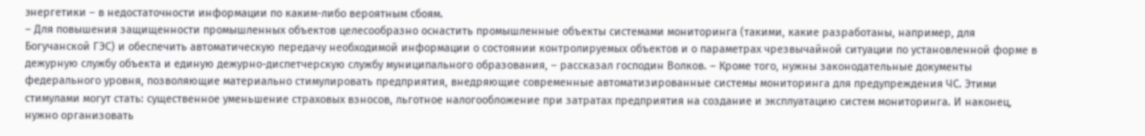энергетики – в недостаточности информации по каким-либо вероятным сбоям.
– Для повышения защищенности промышленных объектов целесообразно оснастить промышленные объекты системами мониторинга (такими, какие разработаны, например, для Богучанской ГЭС) и обеспечить автоматическую передачу необходимой информации о состоянии контролируемых объектов и о параметрах чрезвычайной ситуации по установленной форме в дежурную службу объекта и единую дежурно-диспетчерскую службу муниципального образования, – рассказал господин Волков. – Кроме того, нужны законодательные документы федерального уровня, позволяющие материально стимулировать предприятия, внедряющие современные автоматизированные системы мониторинга для предупреждения ЧС. Этими стимулами могут стать: существенное уменьшение страховых взносов, льготное налогообложение при затратах предприятия на создание и эксплуатацию систем мониторинга. И наконец, нужно организовать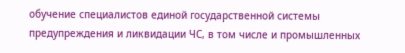обучение специалистов единой государственной системы предупреждения и ликвидации ЧС, в том числе и промышленных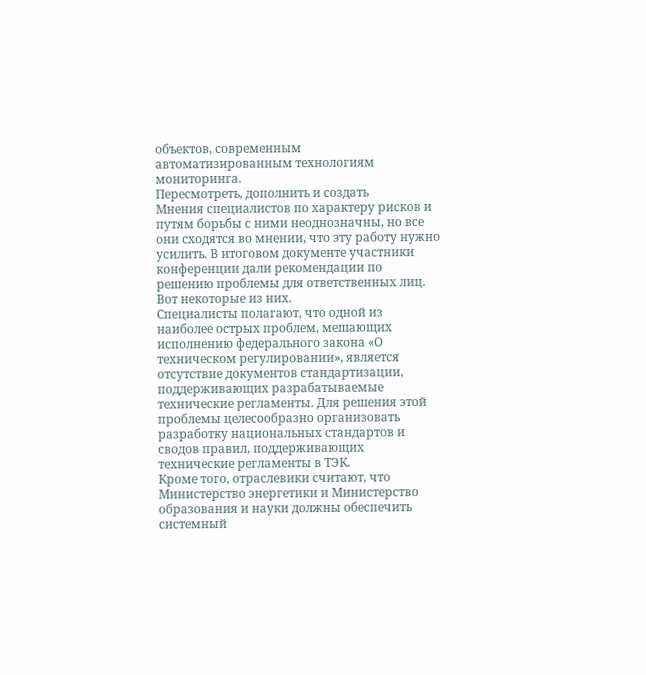объектов, современным автоматизированным технологиям мониторинга.
Пересмотреть, дополнить и создать
Мнения специалистов по характеру рисков и путям борьбы с ними неоднозначны, но все они сходятся во мнении, что эту работу нужно усилить. В итоговом документе участники конференции дали рекомендации по решению проблемы для ответственных лиц. Вот некоторые из них.
Специалисты полагают, что одной из наиболее острых проблем, мешающих исполнению федерального закона «О техническом регулировании», является отсутствие документов стандартизации, поддерживающих разрабатываемые технические регламенты. Для решения этой проблемы целесообразно организовать разработку национальных стандартов и сводов правил, поддерживающих технические регламенты в ТЭК.
Кроме того, отраслевики считают, что Министерство энергетики и Министерство образования и науки должны обеспечить системный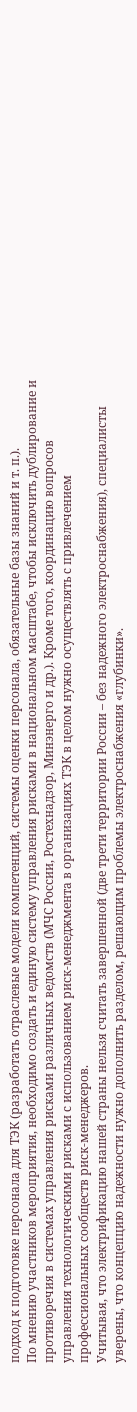подход к подготовке персонала для ТЭК (разработать отраслевые модели компетенций, системы оценки персонала, обязательные базы знаний и т. п.).
По мнению участников мероприятия, необходимо создать и единую систему управления рисками в национальном масштабе, чтобы исключить дублирование и противоречия в системах управления рисками различных ведомств (МЧС России, Ростехнадзор, Минэнерго и др.). Кроме того, координацию вопросов управления технологическими рисками с использованием риск-менеджмента в организациях ТЭК в целом нужно осуществлять с привлечением профессиональных сообществ риск-менеджеров.
Учитывая, что электрификацию нашей страны нельзя считать завершенной (две трети территории России – без надежного электроснабжения), специалисты уверены, что концепцию надежности нужно дополнить разделом, решающим проблемы электроснабжения «глубинки».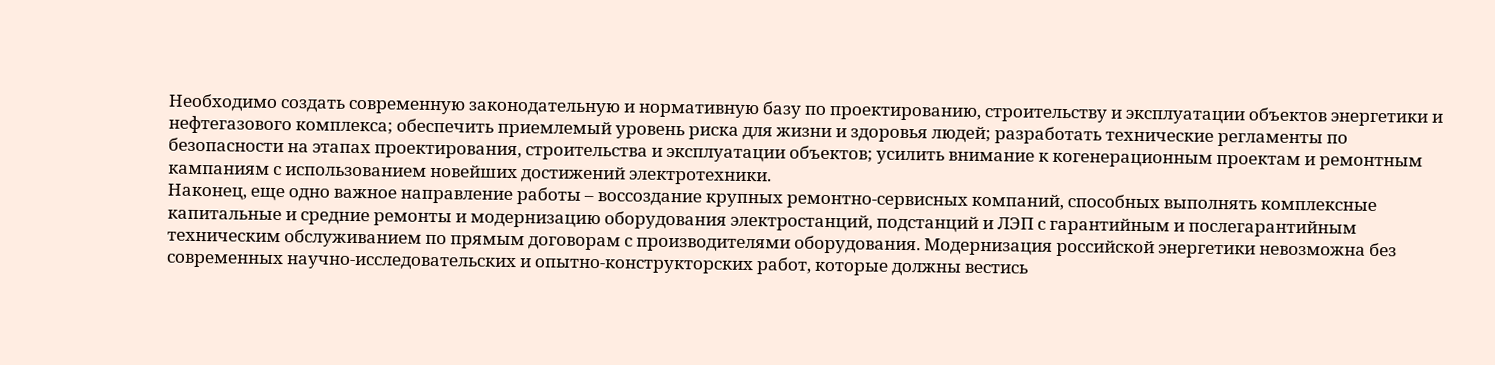Необходимо создать современную законодательную и нормативную базу по проектированию, строительству и эксплуатации объектов энергетики и нефтегазового комплекса; обеспечить приемлемый уровень риска для жизни и здоровья людей; разработать технические регламенты по безопасности на этапах проектирования, строительства и эксплуатации объектов; усилить внимание к когенерационным проектам и ремонтным кампаниям с использованием новейших достижений электротехники.
Наконец, еще одно важное направление работы – воссоздание крупных ремонтно-сервисных компаний, способных выполнять комплексные капитальные и средние ремонты и модернизацию оборудования электростанций, подстанций и ЛЭП с гарантийным и послегарантийным техническим обслуживанием по прямым договорам с производителями оборудования. Модернизация российской энергетики невозможна без современных научно-исследовательских и опытно-конструкторских работ, которые должны вестись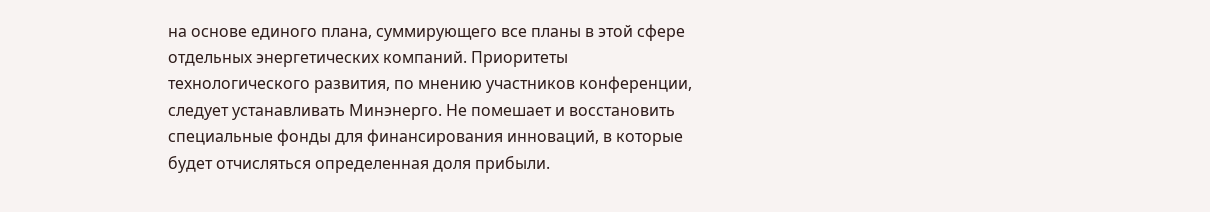на основе единого плана, суммирующего все планы в этой сфере отдельных энергетических компаний. Приоритеты технологического развития, по мнению участников конференции, следует устанавливать Минэнерго. Не помешает и восстановить специальные фонды для финансирования инноваций, в которые будет отчисляться определенная доля прибыли.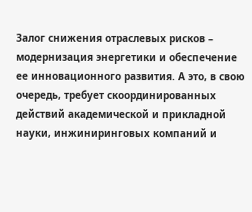Залог снижения отраслевых рисков – модернизация энергетики и обеспечение ее инновационного развития. А это, в свою очередь, требует скоординированных действий академической и прикладной науки, инжиниринговых компаний и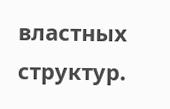властных структур.